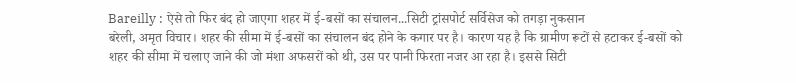Bareilly : ऐसे तो फिर बंद हो जाएगा शहर में ई-बसों का संचालन...सिटी ट्रांसपोर्ट सर्विसेज को तगड़ा नुकसान
बरेली, अमृत विचार। शहर की सीमा में ई-बसों का संचालन बंद होने के कगार पर है। कारण यह है कि ग्रामीण रूटों से हटाकर ई-बसों को शहर की सीमा में चलाए जाने की जो मंशा अफसरों को थी, उस पर पानी फिरता नजर आ रहा है। इससे सिटी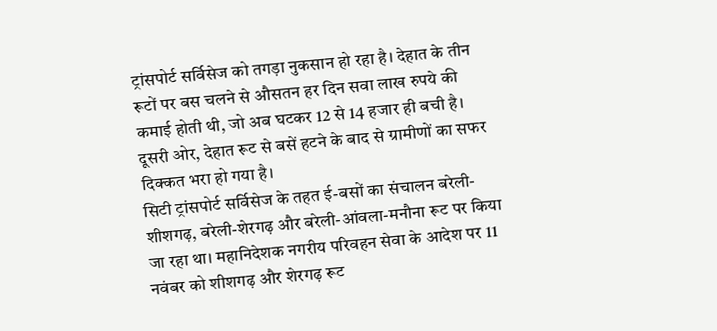ट्रांसपोर्ट सर्विसेज को तगड़ा नुकसान हो रहा है। देहात के तीन रूटों पर बस चलने से औसतन हर दिन सवा लाख रुपये की कमाई होती थी, जो अब घटकर 12 से 14 हजार ही बची है। दूसरी ओर, देहात रूट से बसें हटने के बाद से ग्रामीणों का सफर दिक्कत भरा हो गया है।
सिटी ट्रांसपोर्ट सर्विसेज के तहत ई-बसों का संचालन बरेली-शीशगढ़, बरेली-शेरगढ़ और बरेली-आंवला-मनौना रूट पर किया जा रहा था। महानिदेशक नगरीय परिवहन सेवा के आदेश पर 11 नवंबर को शीशगढ़ और शेरगढ़ रूट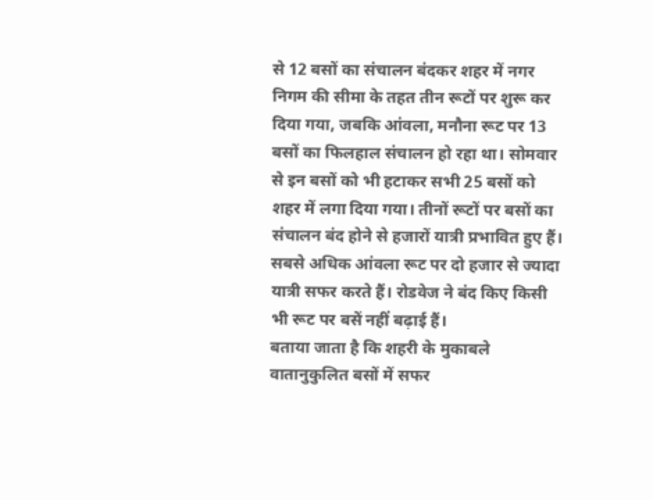से 12 बसों का संचालन बंदकर शहर में नगर निगम की सीमा के तहत तीन रूटों पर शुरू कर दिया गया, जबकि आंवला, मनौना रूट पर 13 बसों का फिलहाल संचालन हो रहा था। सोमवार से इन बसों को भी हटाकर सभी 25 बसों को शहर में लगा दिया गया। तीनों रूटों पर बसों का संचालन बंद होने से हजारों यात्री प्रभावित हुए हैं। सबसे अधिक आंवला रूट पर दो हजार से ज्यादा यात्री सफर करते हैं। रोडवेज ने बंद किए किसी भी रूट पर बसें नहीं बढ़ाई हैं।
बताया जाता है कि शहरी के मुकाबले वातानुकुलित बसों में सफर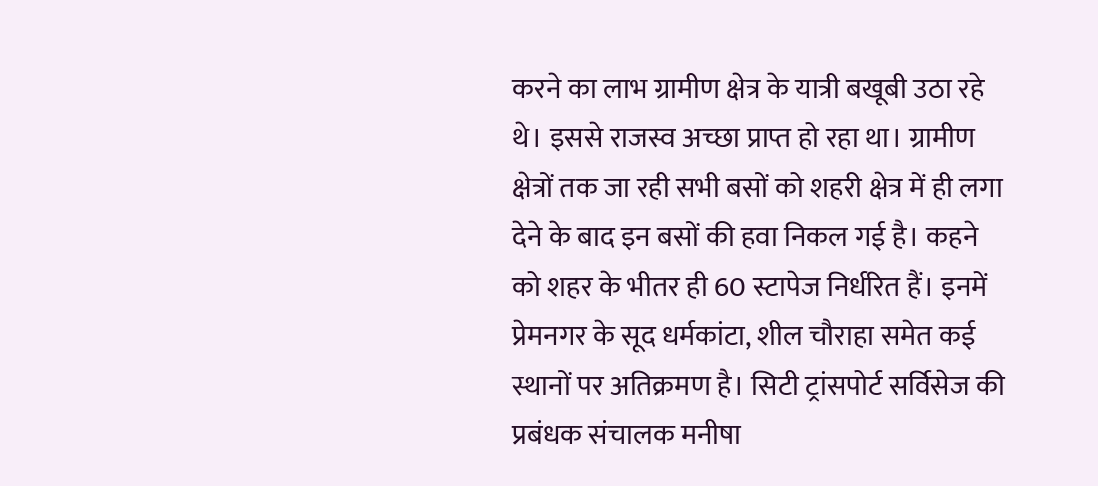करने का लाभ ग्रामीण क्षेत्र के यात्री बखूबी उठा रहे थे। इससे राजस्व अच्छा प्राप्त हो रहा था। ग्रामीण क्षेत्रों तक जा रही सभी बसों को शहरी क्षेत्र में ही लगा देने के बाद इन बसों की हवा निकल गई है। कहने को शहर के भीतर ही 60 स्टापेज निर्धरित हैं। इनमें प्रेमनगर के सूद धर्मकांटा, शील चौराहा समेत कई स्थानों पर अतिक्रमण है। सिटी ट्रांसपोर्ट सर्विसेज की प्रबंधक संचालक मनीषा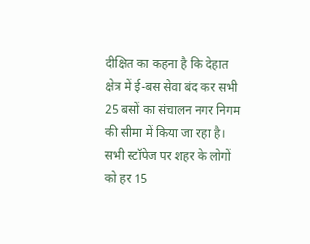दीक्षित का कहना है कि देहात क्षेत्र में ई-बस सेवा बंद कर सभी 25 बसों का संचालन नगर निगम की सीमा में किया जा रहा है। सभी स्टॉपेज पर शहर के लोगों को हर 15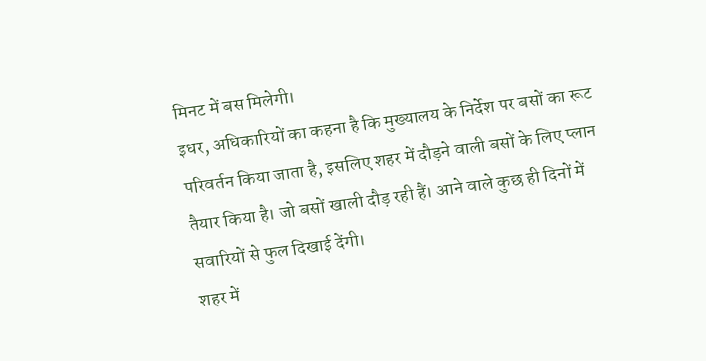मिनट में बस मिलेगी।
इधर, अधिकारियों का कहना है कि मुख्यालय के निर्देश पर बसों का रूट परिवर्तन किया जाता है, इसलिए शहर में दौड़ने वाली बसों के लिए प्लान तैयार किया है। जो बसों खाली दौड़ रही हैं। आने वाले कुछ ही दिनों में सवारियों से फुल दिखाई देंगी।
शहर में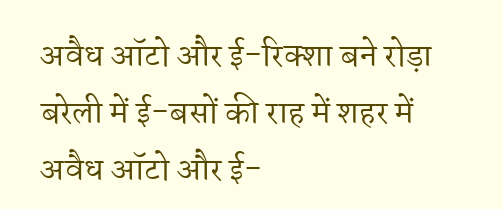अवैध ऑटो और ई-रिक्शा बने रोड़ा
बरेली में ई-बसों की राह में शहर में अवैध ऑटो और ई-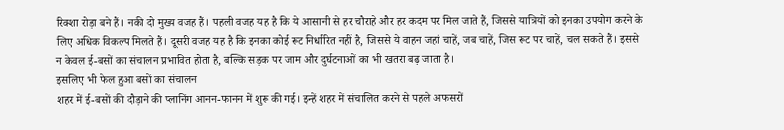रिक्शा रोड़ा बने हैं। नकी दो मुख्य वजह हैं। पहली वजह यह है कि ये आसानी से हर चौराहे और हर कदम पर मिल जाते हैं, जिससे यात्रियों को इनका उपयोग करने के लिए अधिक विकल्प मिलते हैं। दूसरी वजह यह है कि इनका कोई रूट निर्धारित नहीं है, जिससे ये वाहन जहां चाहें, जब चाहें, जिस रूट पर चाहें, चल सकते हैं। इससे न केवल ई-बसों का संचालन प्रभावित होता है, बल्कि सड़क पर जाम और दुर्घटनाओं का भी खतरा बढ़ जाता है।
इसलिए भी फेल हुआ बसों का संचालन
शहर में ई-बसों की दौड़ाने की प्लानिंग आनन-फानन में शुरू की गई। इन्हें शहर में संचालित करने से पहले अफसरों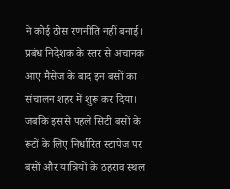ने कोई ठोस रणनीति नहीं बनाई। प्रबंध निदेशक के स्तर से अचानक आए मैसेज के बाद इन बसों का संचालन शहर में शुरू कर दिया। जबकि इससे पहले सिटी बसों के रूटों के लिए निर्धारित स्टापेज पर बसों और यात्रियों के ठहराव स्थल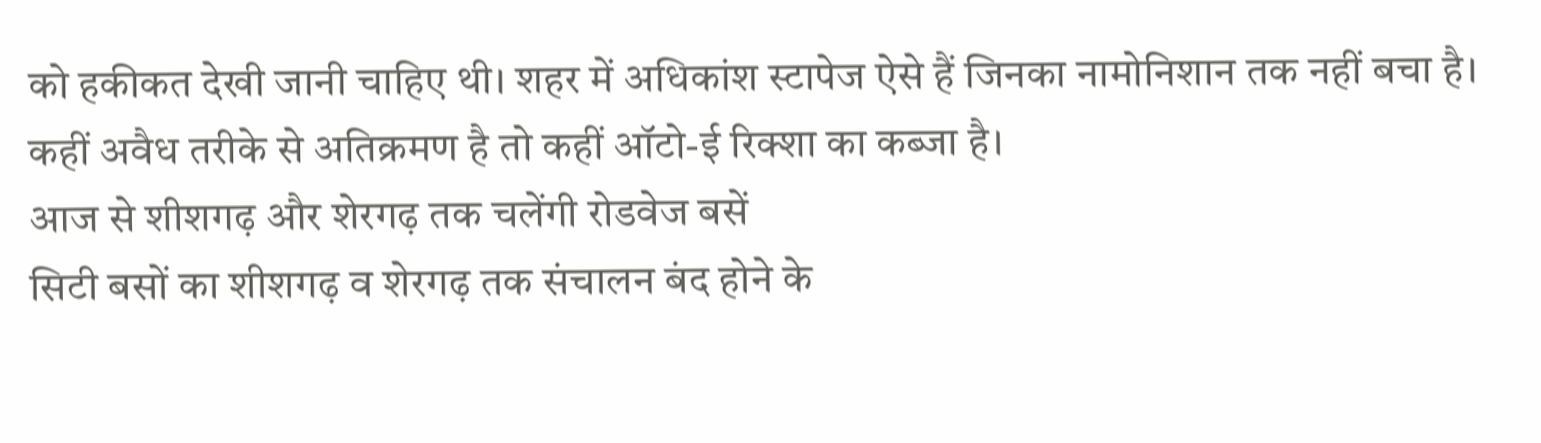को हकीकत देखी जानी चाहिए थी। शहर में अधिकांश स्टापेज ऐसे हैं जिनका नामोनिशान तक नहीं बचा है। कहीं अवैध तरीके से अतिक्रमण है तो कहीं ऑटो-ई रिक्शा का कब्जा है।
आज से शीशगढ़ और शेरगढ़ तक चलेंगी रोडवेज बसें
सिटी बसों का शीशगढ़ व शेरगढ़ तक संचालन बंद होने के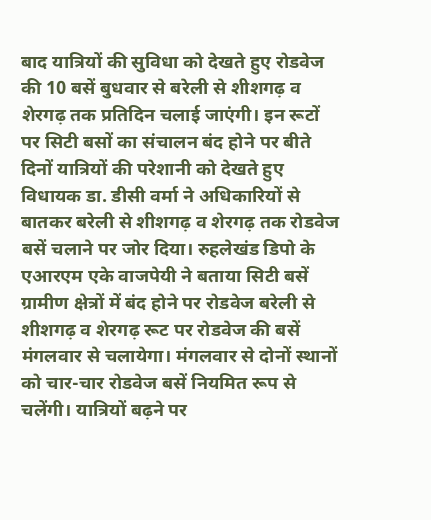बाद यात्रियों की सुविधा को देखते हुए रोडवेज की 10 बसें बुधवार से बरेली से शीशगढ़ व शेरगढ़ तक प्रतिदिन चलाई जाएंगी। इन रूटों पर सिटी बसों का संचालन बंद होने पर बीते दिनों यात्रियों की परेशानी को देखते हुए विधायक डा. डीसी वर्मा ने अधिकारियों से बातकर बरेली से शीशगढ़ व शेरगढ़ तक रोडवेज बसें चलाने पर जोर दिया। रुहलेखंड डिपो के एआरएम एके वाजपेयी ने बताया सिटी बसें ग्रामीण क्षेत्रों में बंद होने पर रोडवेज बरेली से शीशगढ़ व शेरगढ़ रूट पर रोडवेज की बसें मंगलवार से चलायेगा। मंगलवार से दोनों स्थानों को चार-चार रोडवेज बसें नियमित रूप से चलेंगी। यात्रियों बढ़ने पर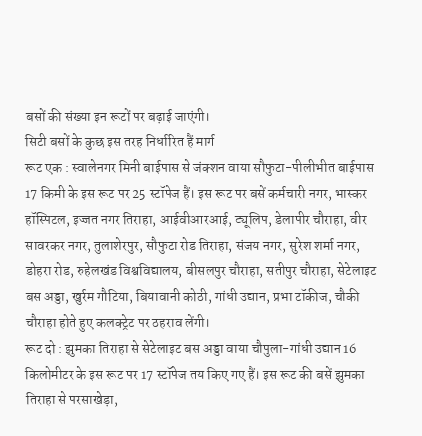बसों की संख्या इन रूटों पर बढ़ाई जाएंगी।
सिटी बसों के कुछ इस तरह निर्धारित हैं मार्ग
रूट एक : स्वालेनगर मिनी बाईपास से जंक्शन वाया सौफुटा-पीलीभीत बाईपास 17 किमी के इस रूट पर 25 स्टॉपेज हैं। इस रूट पर बसें कर्मचारी नगर, भास्कर हॉस्पिटल, इज्जत नगर तिराहा, आईवीआरआई, ट्यूलिप, डेलापीर चौराहा, वीर सावरकर नगर, तुलाशेरपुर, सौफुटा रोड तिराहा, संजय नगर, सुरेश शर्मा नगर, डोहरा रोड, रुहेलखंड विश्वविद्यालय, बीसलपुर चौराहा, सतीपुर चौराहा, सेटेलाइट बस अड्डा, खुर्रम गौटिया, बियावानी कोठी, गांधी उद्यान, प्रभा टॉकीज, चौकी चौराहा होते हुए कलक्ट्रेट पर ठहराव लेंगी।
रूट दो : झुमका तिराहा से सेटेलाइट बस अड्डा वाया चौपुला-गांधी उद्यान 16 किलोमीटर के इस रूट पर 17 स्टॉपेज तय किए गए हैं। इस रूट की बसें झुमका तिराहा से परसाखेड़ा,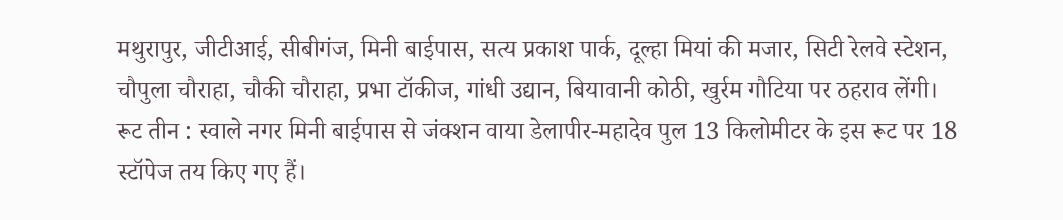मथुरापुर, जीटीआई, सीबीगंज, मिनी बाईपास, सत्य प्रकाश पार्क, दूल्हा मियां की मजार, सिटी रेलवे स्टेशन, चौपुला चौराहा, चौकी चौराहा, प्रभा टॉकीज, गांधी उद्यान, बियावानी कोठी, खुर्रम गौटिया पर ठहराव लेंगी।
रूट तीन : स्वाले नगर मिनी बाईपास से जंक्शन वाया डेलापीर-महादेव पुल 13 किलोमीटर के इस रूट पर 18 स्टॉपेज तय किए गए हैं।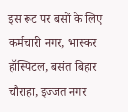इस रूट पर बसों के लिए कर्मचारी नगर, भास्कर हॉस्पिटल, बसंत बिहार चौराहा, इज्जत नगर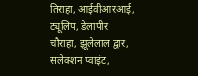तिराहा, आईवीआरआई, ट्यूलिप, डेलापीर चौराहा, झूलेलाल द्वार, सलेक्शन प्वाइंट,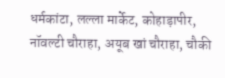धर्मकांटा, लल्ला मार्केट, कोहाड़ापीर, नॉवल्टी चौराहा, अयूब खां चौराहा, चौकी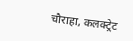चौराहा, कलक्ट्रेट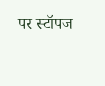पर स्टॉपज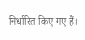निर्धारित किए गए हैं।